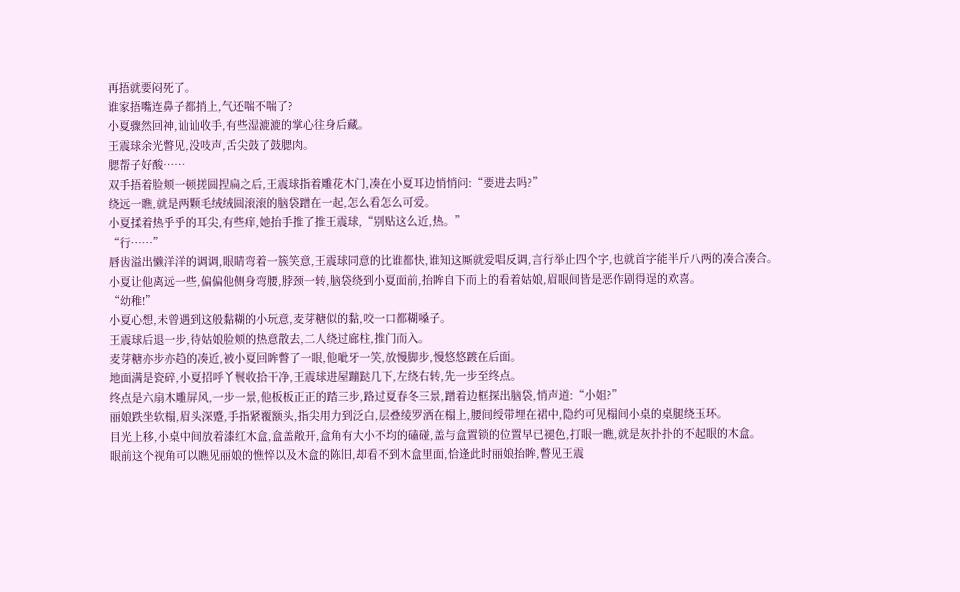再捂就要闷死了。
谁家捂嘴连鼻子都捎上,气还喘不喘了?
小夏骤然回神,讪讪收手,有些湿漉漉的掌心往身后藏。
王震球余光瞥见,没吱声,舌尖鼓了鼓腮肉。
腮帮子好酸……
双手捂着脸颊一顿搓圆捏扁之后,王震球指着雕花木门,凑在小夏耳边悄悄问:“要进去吗?”
绕远一瞧,就是两颗毛绒绒圆滚滚的脑袋蹭在一起,怎么看怎么可爱。
小夏揉着热乎乎的耳尖,有些痒,她抬手推了推王震球,“别贴这么近,热。”
“行……”
唇齿溢出懒洋洋的调调,眼睛弯着一簇笑意,王震球同意的比谁都快,谁知这厮就爱唱反调,言行举止四个字,也就首字能半斤八两的凑合凑合。
小夏让他离远一些,偏偏他侧身弯腰,脖颈一转,脑袋绕到小夏面前,抬眸自下而上的看着姑娘,眉眼间皆是恶作剧得逞的欢喜。
“幼稚!”
小夏心想,未曾遇到这般黏糊的小玩意,麦芽糖似的黏,咬一口都糊嗓子。
王震球后退一步,待姑娘脸颊的热意散去,二人绕过廊柱,推门而入。
麦芽糖亦步亦趋的凑近,被小夏回眸瞥了一眼,他呲牙一笑,放慢脚步,慢悠悠踱在后面。
地面满是瓷碎,小夏招呼丫鬟收拾干净,王震球进屋蹦跶几下,左绕右转,先一步至终点。
终点是六扇木雕屏风,一步一景,他板板正正的踏三步,路过夏春冬三景,蹭着边框探出脑袋,悄声道:“小姐?”
丽娘跌坐软榻,眉头深蹙,手指紧覆额头,指尖用力到泛白,层叠绫罗洒在榻上,腰间绶带埋在裙中,隐约可见榻间小桌的桌腿绕玉环。
目光上移,小桌中间放着漆红木盒,盒盖敞开,盒角有大小不均的磕碰,盖与盒置锁的位置早已褪色,打眼一瞧,就是灰扑扑的不起眼的木盒。
眼前这个视角可以瞧见丽娘的憔悴以及木盒的陈旧,却看不到木盒里面,恰逢此时丽娘抬眸,瞥见王震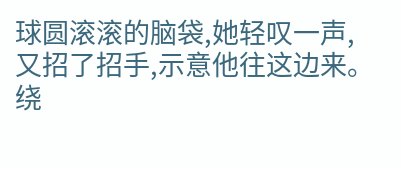球圆滚滚的脑袋,她轻叹一声,又招了招手,示意他往这边来。
绕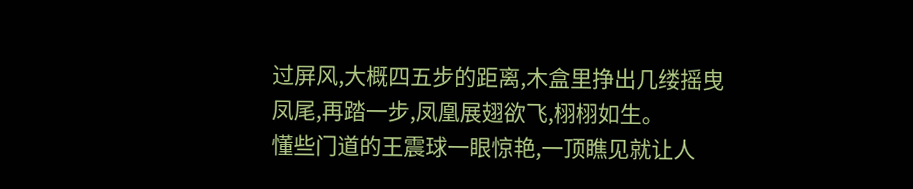过屏风,大概四五步的距离,木盒里挣出几缕摇曳凤尾,再踏一步,凤凰展翅欲飞,栩栩如生。
懂些门道的王震球一眼惊艳,一顶瞧见就让人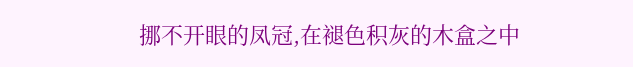挪不开眼的凤冠,在褪色积灰的木盒之中